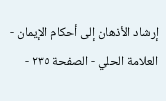إرشاد الأذهان إلى أحكام الإيمان - العلامة الحلي - الصفحة ٢٣٥ -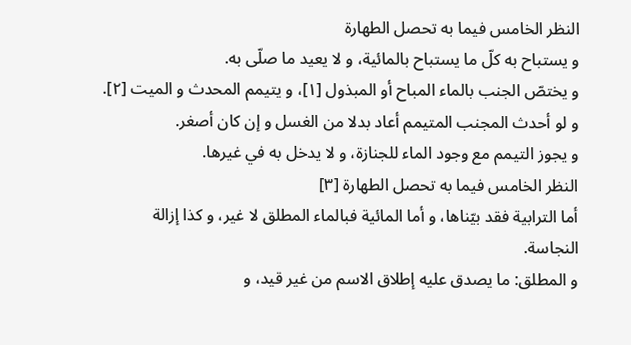النظر الخامس فيما به تحصل الطهارة
و يستباح به كلّ ما يستباح بالمائية، و لا يعيد ما صلّى به.
و يختصّ الجنب بالماء المباح أو المبذول [١]، و يتيمم المحدث و الميت [٢].
و لو أحدث المجنب المتيمم أعاد بدلا من الغسل و إن كان أصغر.
و يجوز التيمم مع وجود الماء للجنازة، و لا يدخل به في غيرها.
النظر الخامس فيما به تحصل الطهارة [٣]
أما الترابية فقد بيّناها، و أما المائية فبالماء المطلق لا غير، و كذا إزالة النجاسة.
و المطلق: ما يصدق عليه إطلاق الاسم من غير قيد، و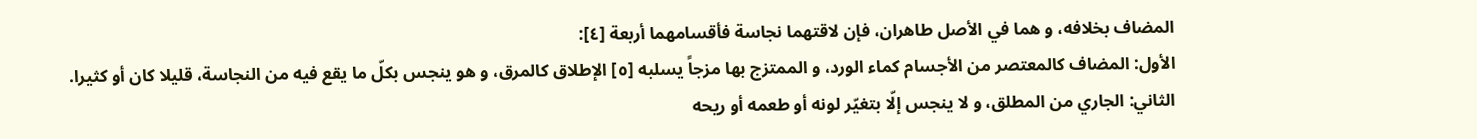المضاف بخلافه، و هما في الأصل طاهران، فإن لاقتهما نجاسة فأقسامهما أربعة [٤]:
الأول: المضاف كالمعتصر من الأجسام كماء الورد، و الممتزج بها مزجاً يسلبه [٥] الإطلاق كالمرق، و هو ينجس بكلّ ما يقع فيه من النجاسة، قليلا كان أو كثيرا.
الثاني: الجاري من المطلق، و لا ينجس إلّا بتغيّر لونه أو طعمه أو ريحه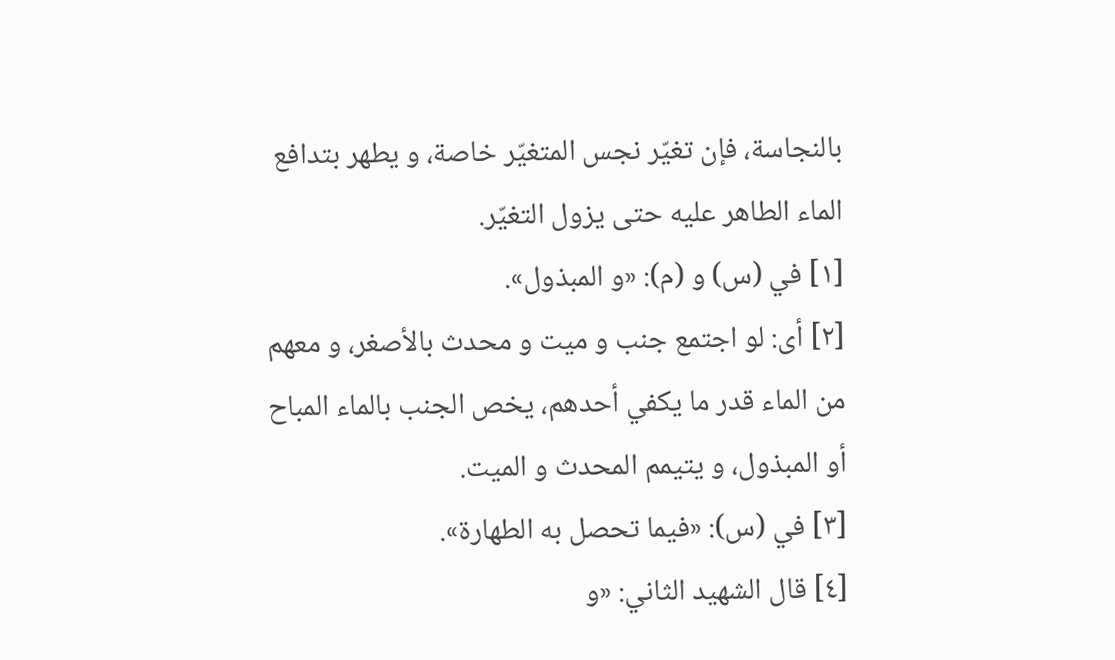بالنجاسة، فإن تغيّر نجس المتغيّر خاصة، و يطهر بتدافع الماء الطاهر عليه حتى يزول التغيّر.
[١] في (س) و (م): «و المبذول».
[٢] أى: لو اجتمع جنب و ميت و محدث بالأصغر، و معهم من الماء قدر ما يكفي أحدهم، يخص الجنب بالماء المباح أو المبذول، و يتيمم المحدث و الميت.
[٣] في (س): «فيما تحصل به الطهارة».
[٤] قال الشهيد الثاني: «و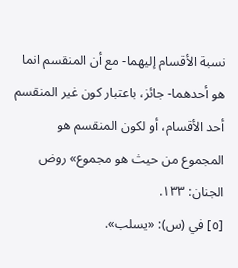نسبة الأقسام إليهما- مع أن المنقسم انما هو أحدهما- جائز، باعتبار كون غير المنقسم أحد الأقسام، أو لكون المنقسم هو المجموع من حيث هو مجموع» روض الجنان: ١٣٣.
[٥] في (س): «يسلب».